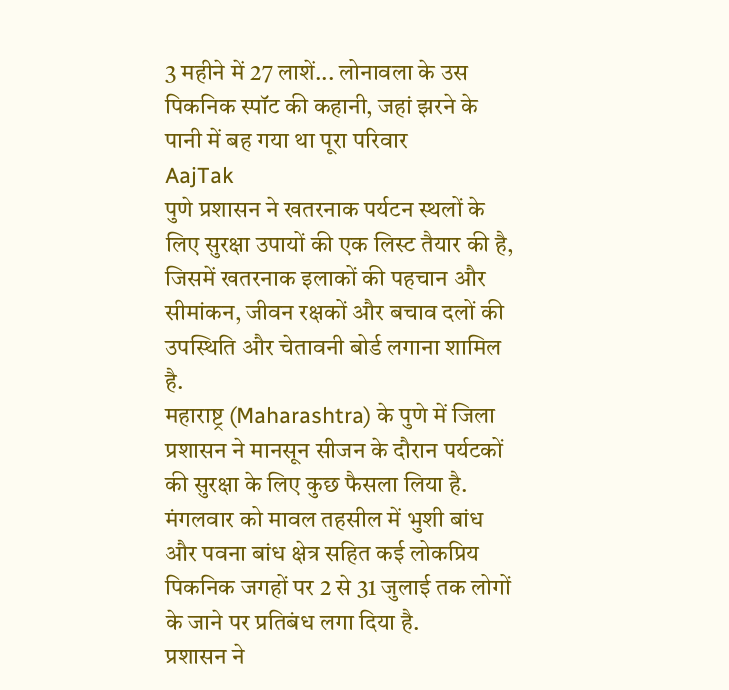3 महीने में 27 लाशें... लोनावला के उस पिकनिक स्पॉट की कहानी, जहां झरने के पानी में बह गया था पूरा परिवार
AajTak
पुणे प्रशासन ने खतरनाक पर्यटन स्थलों के लिए सुरक्षा उपायों की एक लिस्ट तैयार की है, जिसमें खतरनाक इलाकों की पहचान और सीमांकन, जीवन रक्षकों और बचाव दलों की उपस्थिति और चेतावनी बोर्ड लगाना शामिल है.
महाराष्ट्र (Maharashtra) के पुणे में जिला प्रशासन ने मानसून सीजन के दौरान पर्यटकों की सुरक्षा के लिए कुछ फैसला लिया है. मंगलवार को मावल तहसील में भुशी बांध और पवना बांध क्षेत्र सहित कई लोकप्रिय पिकनिक जगहों पर 2 से 31 जुलाई तक लोगों के जाने पर प्रतिबंध लगा दिया है.
प्रशासन ने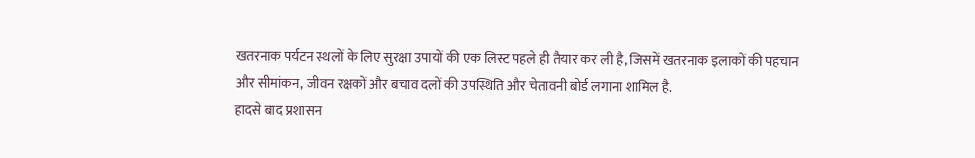खतरनाक पर्यटन स्थलों के लिए सुरक्षा उपायों की एक लिस्ट पहले ही तैयार कर ली है, जिसमें खतरनाक इलाकों की पहचान और सीमांकन, जीवन रक्षकों और बचाव दलों की उपस्थिति और चेतावनी बोर्ड लगाना शामिल है.
हादसे बाद प्रशासन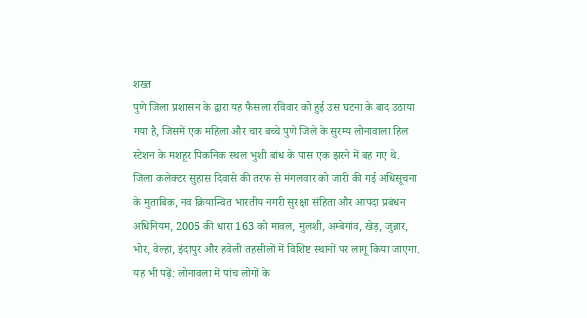शख्त
पुणे जिला प्रशासन के द्वारा यह फैसला रविवार को हुई उस घटना के बाद उठाया गया है, जिसमें एक महिला और चार बच्चे पुणे जिले के सुरम्य लोनावाला हिल स्टेशन के मशहूर पिकनिक स्थल भुशी बांध के पास एक झरने में बह गए थे.
जिला कलेक्टर सुहास दिवासे की तरफ से मंगलवार को जारी की गई अधिसूचना के मुताबिक, नव क्रियान्वित भारतीय नगरी सुरक्षा संहिता और आपदा प्रबंधन अधिनियम, 2005 की धारा 163 को मावल, मुलशी, अम्बेगांव, खेड़, जुन्नार, भोर, वेल्हा, इंदापुर और हवेली तहसीलों में विशिष्ट स्थानों पर लागू किया जाएगा.
यह भी पढ़ें: लोनावला में पांच लोगों के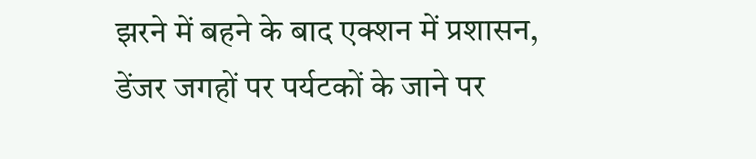झरने में बहने के बाद एक्शन में प्रशासन, डेंजर जगहों पर पर्यटकों के जाने पर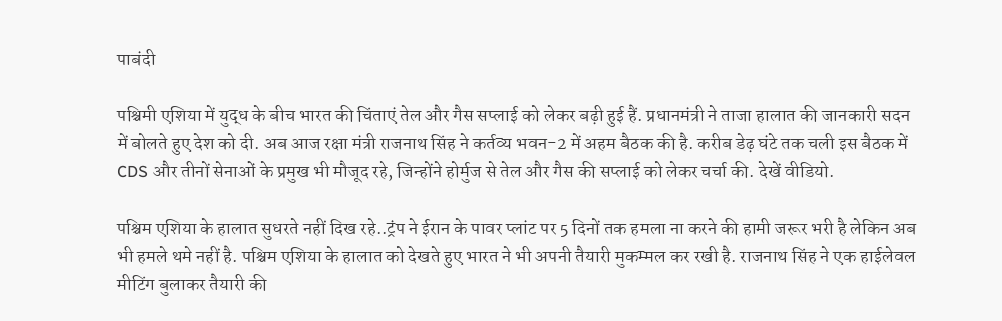पाबंदी

पश्चिमी एशिया में युद्ध के बीच भारत की चिंताएं तेल और गैस सप्लाई को लेकर बढ़ी हुई हैं. प्रधानमंत्री ने ताजा हालात की जानकारी सदन में बोलते हुए देश को दी. अब आज रक्षा मंत्री राजनाथ सिंह ने कर्तव्य भवन-2 में अहम बैठक की है. करीब डेढ़ घंटे तक चली इस बैठक में CDS और तीनों सेनाओं के प्रमुख भी मौजूद रहे, जिन्होंने होर्मुज से तेल और गैस की सप्लाई को लेकर चर्चा की. देखें वीडियो.

पश्चिम एशिया के हालात सुधरते नहीं दिख रहे..ट्रंप ने ईरान के पावर प्लांट पर 5 दिनों तक हमला ना करने की हामी जरूर भरी है लेकिन अब भी हमले थमे नहीं है. पश्चिम एशिया के हालात को देखते हुए भारत ने भी अपनी तैयारी मुकम्मल कर रखी है. राजनाथ सिंह ने एक हाईलेवल मीटिंग बुलाकर तैयारी की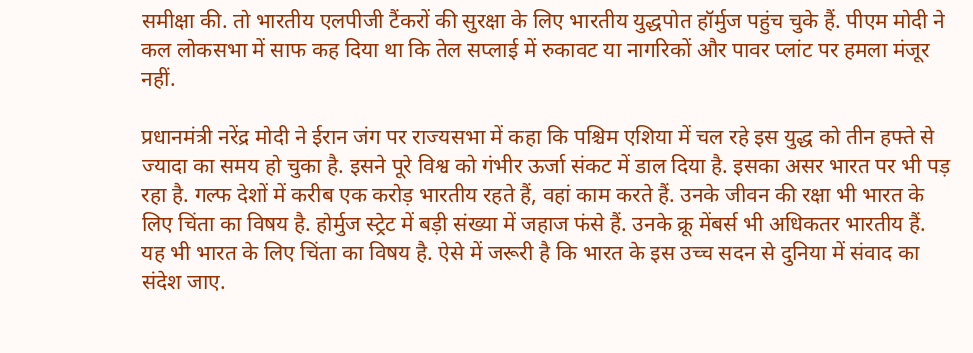समीक्षा की. तो भारतीय एलपीजी टैंकरों की सुरक्षा के लिए भारतीय युद्धपोत हॉर्मुज पहुंच चुके हैं. पीएम मोदी ने कल लोकसभा में साफ कह दिया था कि तेल सप्लाई में रुकावट या नागरिकों और पावर प्लांट पर हमला मंजूर नहीं.

प्रधानमंत्री नरेंद्र मोदी ने ईरान जंग पर राज्यसभा में कहा कि पश्चिम एशिया में चल रहे इस युद्ध को तीन हफ्ते से ज्यादा का समय हो चुका है. इसने पूरे विश्व को गंभीर ऊर्जा संकट में डाल दिया है. इसका असर भारत पर भी पड़ रहा है. गल्फ देशों में करीब एक करोड़ भारतीय रहते हैं, वहां काम करते हैं. उनके जीवन की रक्षा भी भारत के लिए चिंता का विषय है. होर्मुज स्ट्रेट में बड़ी संख्या में जहाज फंसे हैं. उनके क्रू मेंबर्स भी अधिकतर भारतीय हैं. यह भी भारत के लिए चिंता का विषय है. ऐसे में जरूरी है कि भारत के इस उच्च सदन से दुनिया में संवाद का संदेश जाए.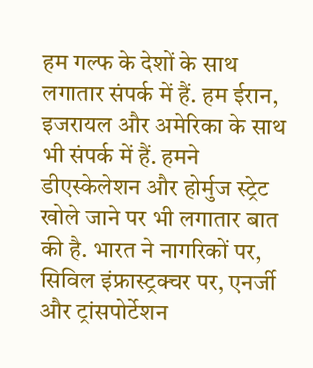हम गल्फ के देशों के साथ लगातार संपर्क में हैं. हम ईरान, इजरायल और अमेरिका के साथ भी संपर्क में हैं. हमने डीएस्केलेशन और होर्मुज स्ट्रेट खोले जाने पर भी लगातार बात की है. भारत ने नागरिकों पर, सिविल इंफ्रास्ट्रक्चर पर, एनर्जी और ट्रांसपोर्टेशन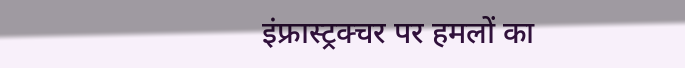इंफ्रास्ट्रक्चर पर हमलों का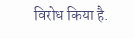विरोध किया है.